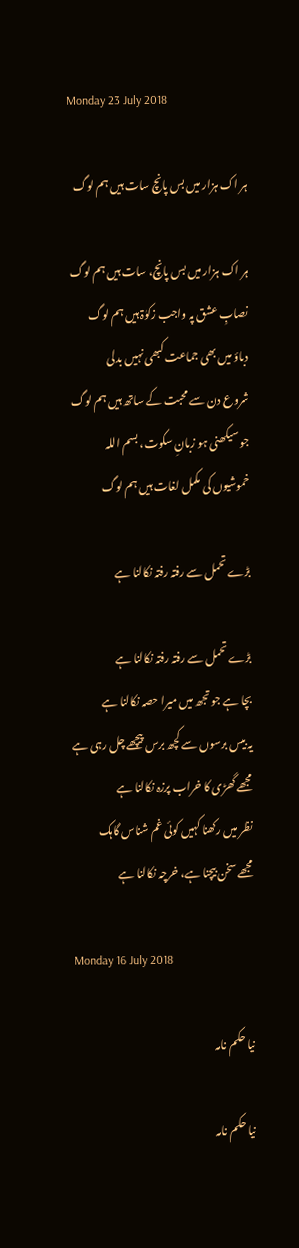Monday 23 July 2018

ہر اک ہزار میں بس پانچ سات ہیں ہم لوگ

ہر اک ہزار میں بس پانچ، سات ہیں ہم لوگ
نصابِ عشق پہ واجب زکوٰۃ ہیں ہم لوگ
دباؤ میں بھی جماعت کبھی نہیں بدلی
شروع دن سے محبت کے ساتھ ہیں ہم لوگ
جو سیکھنی ہو زبانِ سکوت، بسم اللہ
خموشیوں کی مکمل لغات ہیں ہم لوگ

بڑے تحمل سے رفتہ رفتہ نکالنا ہے

بڑے تحمل سے رفتہ رفتہ نکالنا ہے
بچا ہے جو تجھ میں میرا حصہ نکالنا ہے
یہ بیس برسوں سے کچھ برس پیچھے چل رہی ہے
مجھے گھڑی کا خراب پرزہ نکالنا ہے
نظر میں رکھنا کہیں کوئی غم شناس گاہک
مجھے سخن بیچنا ہے، خرچہ نکالنا ہے

Monday 16 July 2018

نیا حکم نامہ

نیا حکم نامہ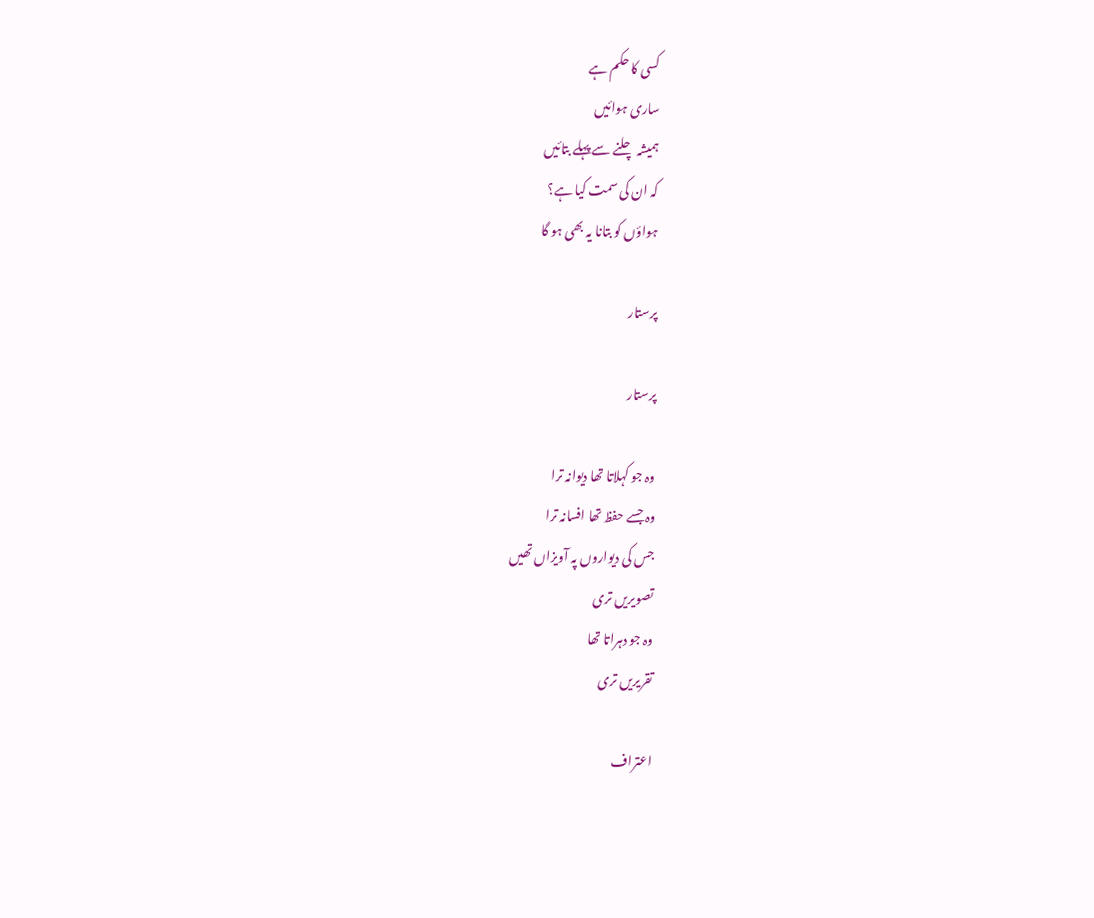کسی کا حکم ہے
ساری ہوائیں
ہمیشہ چلنے سے پہلے بتائیں
کہ ان کی سمت کیا ہے؟
ہواؤں کو بتانا یہ بھی ہو گا

پرستار

پرستار

وہ جو کہلاتا تھا دیوانہ ترا
وہ جسے حفظ تھا افسانہ ترا
جس کی دیواروں پہ آویزاں تھیں
تصویریں تری
وہ جو دہراتا تھا
تقریریں تری

اعتراف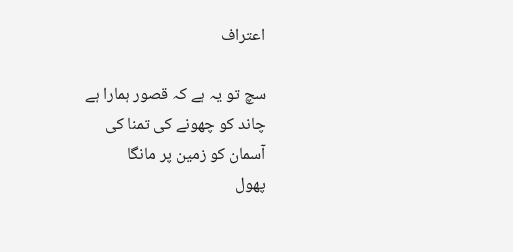اعتراف

سچ تو یہ ہے کہ قصور ہمارا ہے
چاند کو چھونے کی تمنا کی
آسمان کو زمین پر مانگا
پھول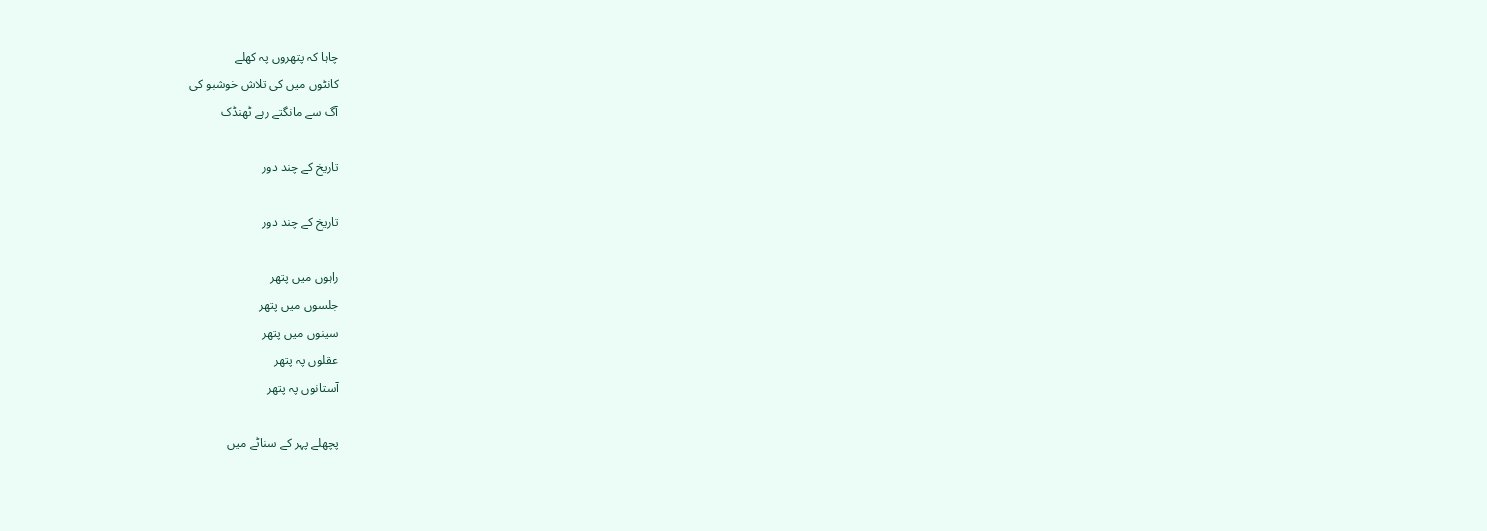چاہا کہ پتھروں پہ کھلے
کانٹوں میں کی تلاش خوشبو کی
آگ سے مانگتے رہے ٹھنڈک

تاریخ کے چند دور

تاریخ کے چند دور

راہوں میں پتھر
جلسوں میں پتھر
سینوں میں پتھر
عقلوں پہ پتھر
آستانوں پہ پتھر

پچھلے پہر کے سناٹے میں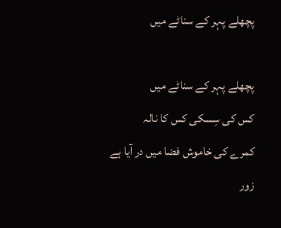پچھلے پہر کے سناٹے میں

پچھلے پہر کے سناٹے میں
کس کی سِسکی کس کا نالہ
کمرے کی خاموش فضا میں در آیا ہے
زور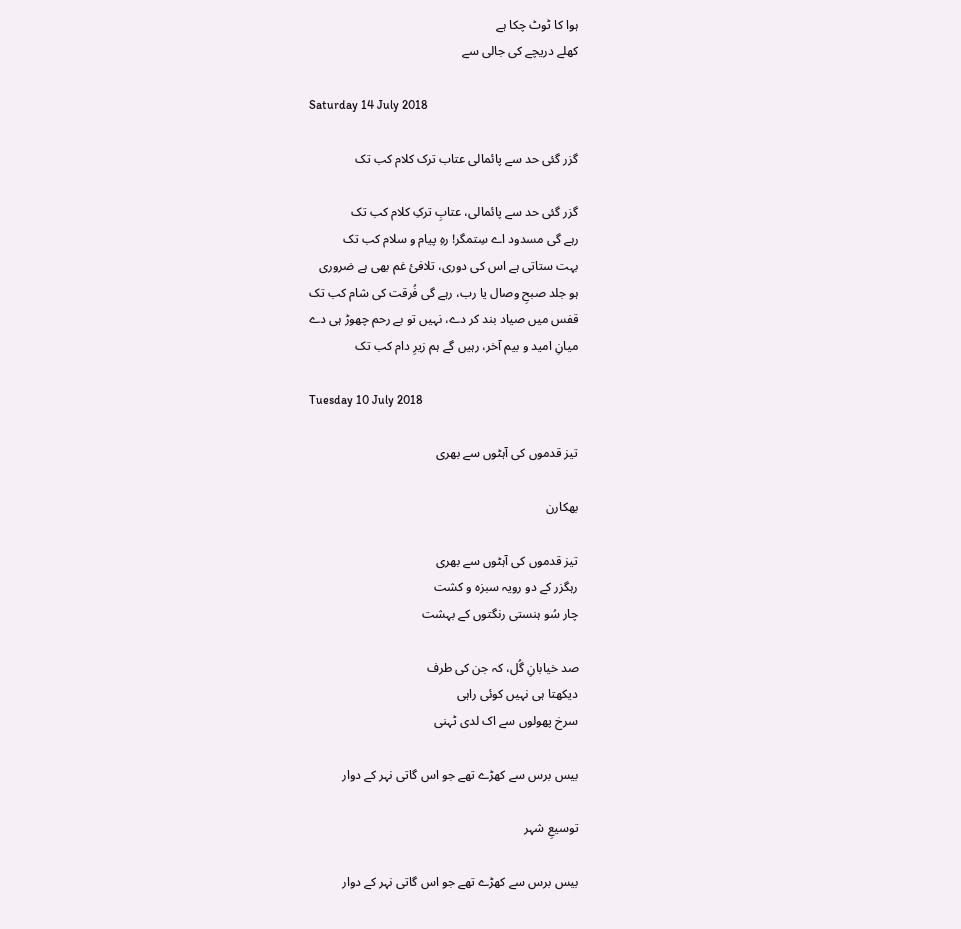ہوا کا ٹوٹ چکا ہے
کھلے دریچے کی جالی سے

Saturday 14 July 2018

گزر گئی حد سے پائمالی عتاب ترک کلام کب تک

گزر گئی حد سے پائمالی، عتابِ ترکِ کلام کب تک
رہے گی مسدود اے سِتمگر! رہِ پیام و سلام کب تک
بہت ستاتی ہے اس کی دوری، تلافئ غم بھی ہے ضروری
ہو جلد صبحِ وصال یا رب، رہے گی فُرقت کی شام کب تک
قفس میں صیاد بند کر دے، نہیں تو بے رحم چھوڑ ہی دے
میانِ امید و بیم آخر، رہیں گے ہم زیرِ دام کب تک

Tuesday 10 July 2018

تیز قدموں کی آہٹوں سے بھری

بھکارن

تیز قدموں کی آہٹوں سے بھری
رہگزر کے دو رویہ سبزہ و کشت
چار سُو ہنستی رنگتوں کے بہشت

صد خیابانِ گُل، کہ جن کی طرف
دیکھتا ہی نہیں کوئی راہی
سرخ پھولوں سے اک لدی ٹہنی

بیس برس سے کھڑے تھے جو اس گاتی نہر کے دوار

توسیعِ شہر

بیس برس سے کھڑے تھے جو اس گاتی نہر کے دوار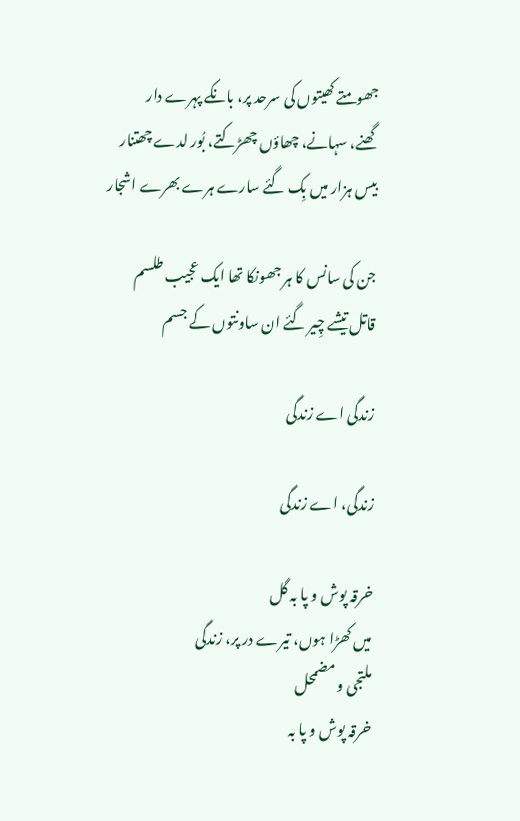جھومتے کھیتوں کی سرحد پر، بانکے پہرے دار
گھنے، سہانے، چھاؤں چھڑکتے، بُور لدے چھتنار
بیس ہزار میں بِک گئے سارے ہرے بھرے اشجار

جن کی سانس کا ہر جھونکا تھا ایک عجیب طلسم
قاتل تیشے چِیر گئے ان ساونتوں کے جسم

زندگی اے زندگی

زندگی، اے زندگی

خرقہ پوش و پا بہ گل
میں کھڑا ہوں، تیرے در پر، زندگی
ملتجی و مضمحل
خرقہ پوش و پا بہ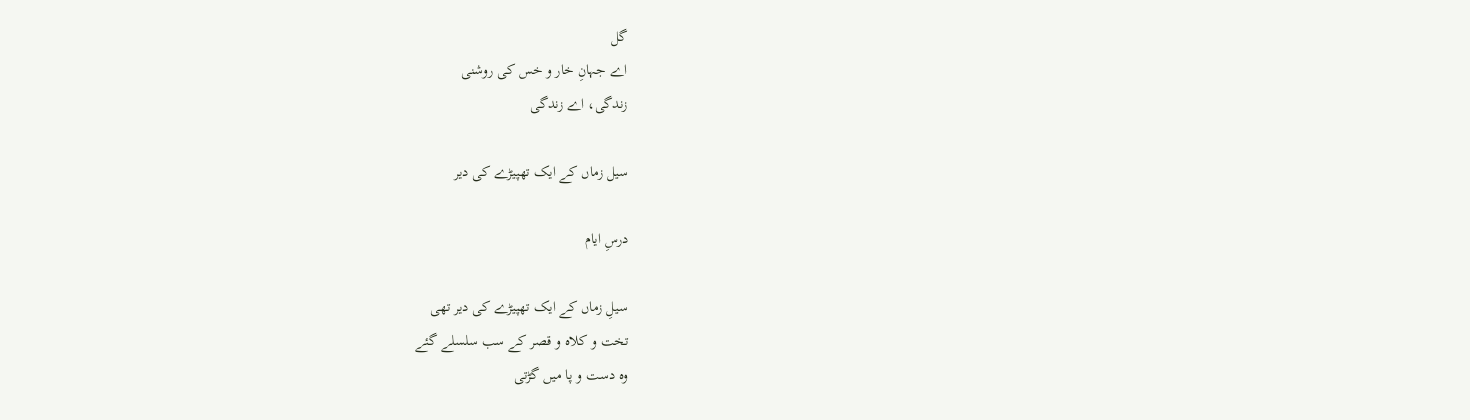گل
اے جہانِ خار و خس کی روشنی
زندگی، اے زندگی

سیل زماں کے ایک تھپیڑے کی دیر

درسِ ایام

سیلِ زماں کے ایک تھپیڑے کی دیر تھی
تخت و کلاہ و قصر کے سب سلسلے گئے
وہ دست و پا میں گڑتی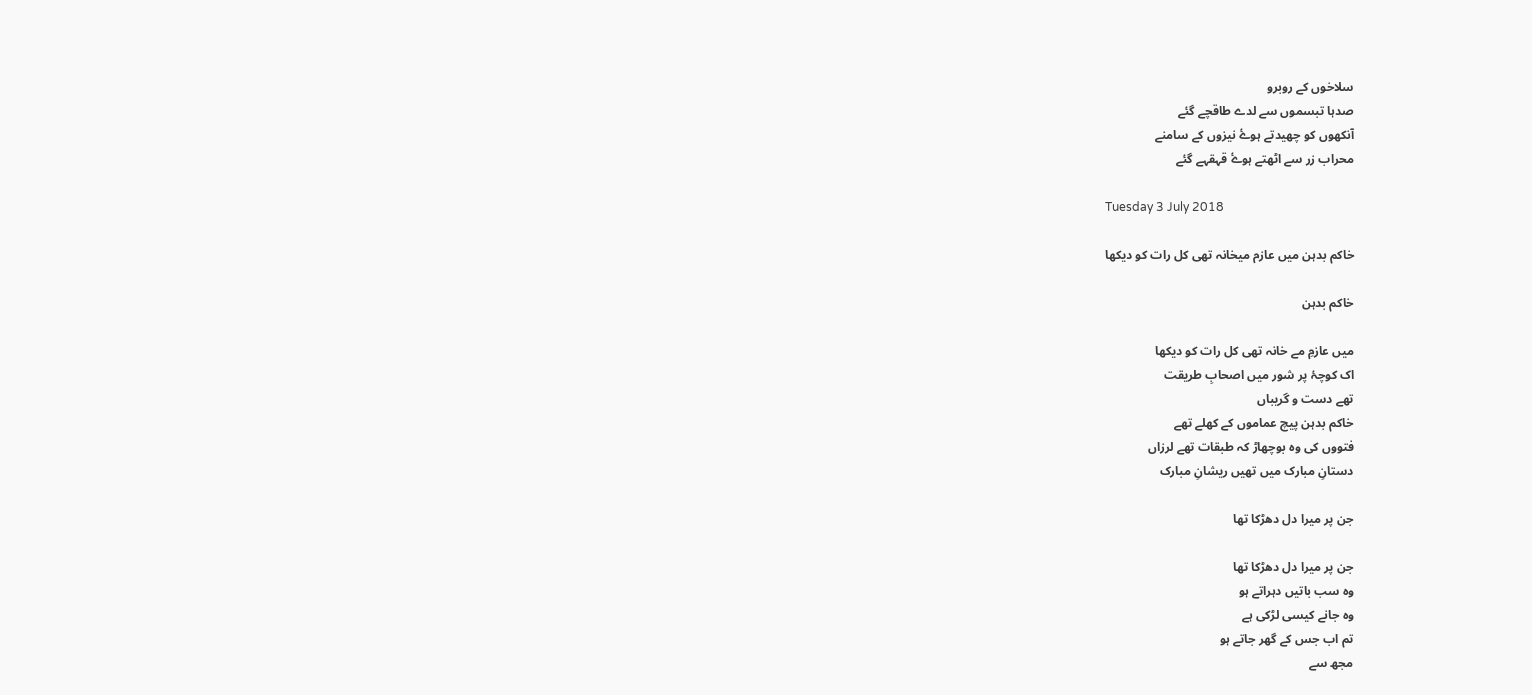سلاخوں کے روبرو
صدہا تبسموں سے لدے طاقچے گئے
آنکھوں کو چھیدتے ہوۓ نیزوں کے سامنے
محراب زر سے اٹھتے ہوۓ قہقہے گئے

Tuesday 3 July 2018

خاکم بدہن میں عازم میخانہ تھی کل رات کو دیکھا

خاکم بدہن

میں عازمِ مے خانہ تھی کل رات کو دیکھا
اک کوچۂ پر شور میں اصحابِ طریقت
تھے دست و گریباں
خاکم بدہن پیچ عماموں کے کھلے تھے
فتووں کی وہ بوچھاڑ کہ طبقات تھے لرزاں
دستانِ مبارک میں تھیں ریشانِ مبارک

جن پر میرا دل دھڑکا تھا

جن پر میرا دل دھڑکا تھا
وہ سب باتیں دہراتے ہو
وہ جانے کیسی لڑکی ہے
تم اب جس کے گھر جاتے ہو
مجھ سے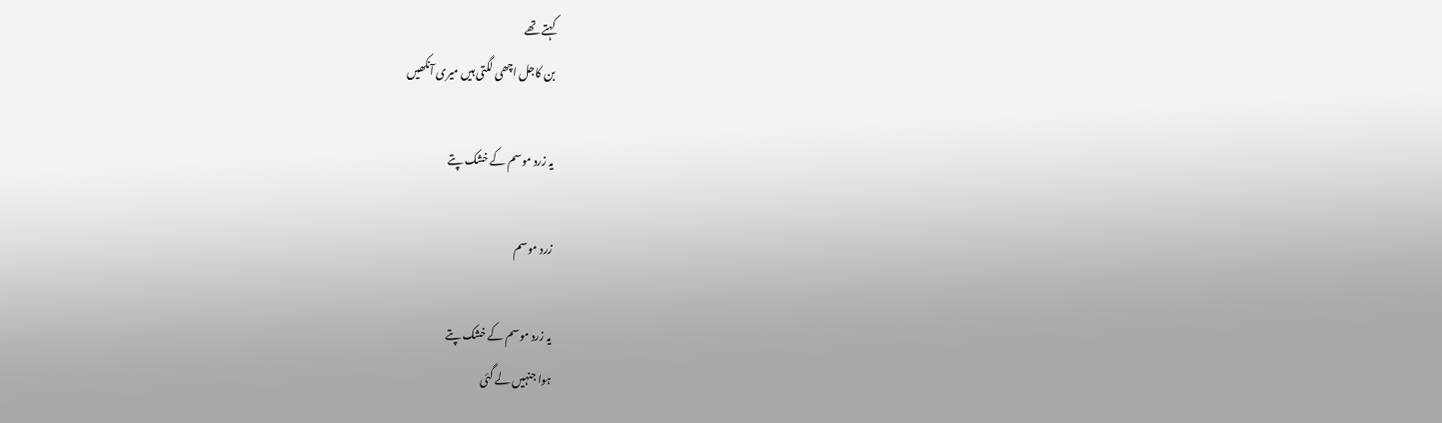کہتے تھے
بن کاجل اچھی لگتی ہیں میری آنکھیں

یہ زرد موسم کے خشک پتے

زرد موسم

یہ زرد موسم کے خشک پتے
ہوا جنہیں لے گئی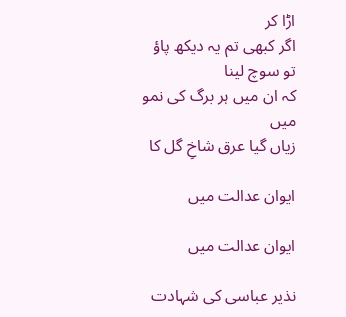اڑا کر
اگر کبھی تم یہ دیکھ پاؤ
تو سوچ لینا
کہ ان میں ہر برگ کی نمو میں
زیاں گیا عرق شاخِ گل کا

ایوان عدالت میں

ایوان عدالت میں

نذیر عباسی کی شہادت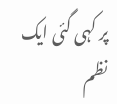پر کہی گئی ایک نظم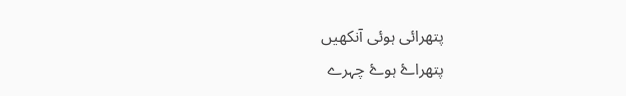پتھرائی ہوئی آنکھیں
پتھراۓ ہوۓ چہرے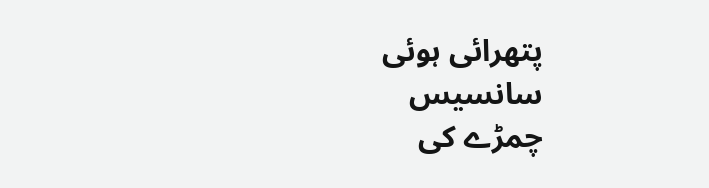پتھرائی ہوئی سانسیس
چمڑے کی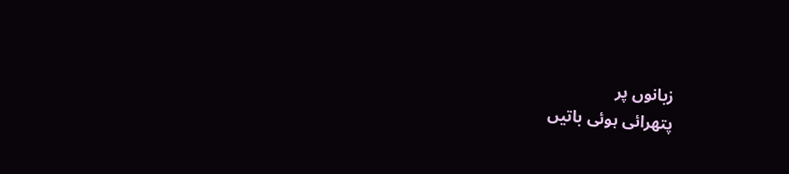زبانوں پر
پتھرائی ہوئی باتیں